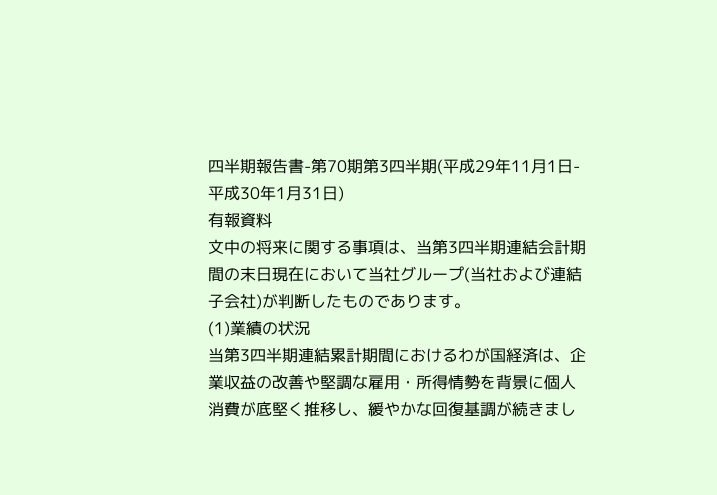四半期報告書-第70期第3四半期(平成29年11月1日-平成30年1月31日)
有報資料
文中の将来に関する事項は、当第3四半期連結会計期間の末日現在において当社グループ(当社および連結子会社)が判断したものであります。
(1)業績の状況
当第3四半期連結累計期間におけるわが国経済は、企業収益の改善や堅調な雇用・所得情勢を背景に個人消費が底堅く推移し、緩やかな回復基調が続きまし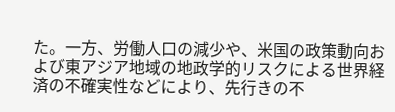た。一方、労働人口の減少や、米国の政策動向および東アジア地域の地政学的リスクによる世界経済の不確実性などにより、先行きの不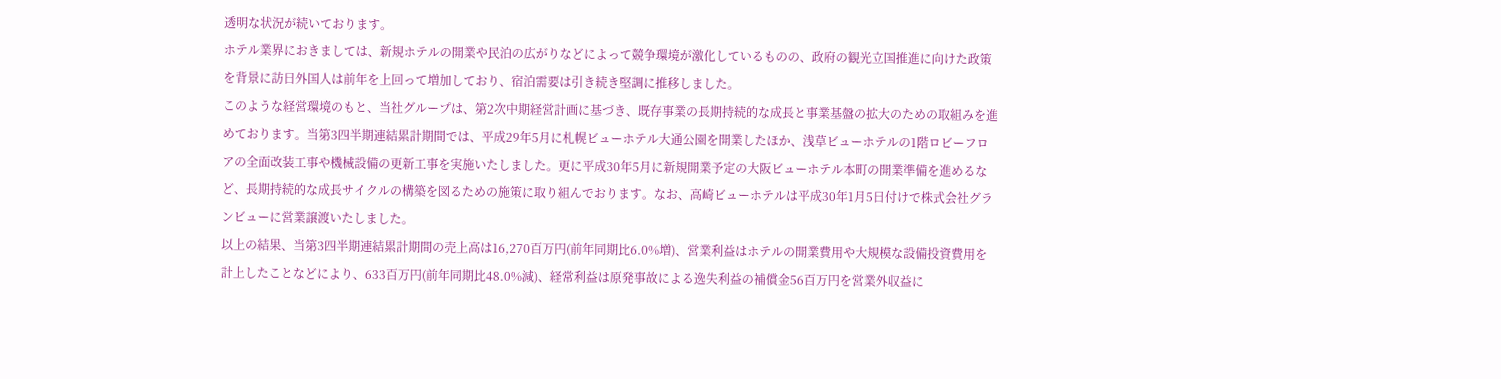透明な状況が続いております。
ホテル業界におきましては、新規ホテルの開業や民泊の広がりなどによって競争環境が激化しているものの、政府の観光立国推進に向けた政策を背景に訪日外国人は前年を上回って増加しており、宿泊需要は引き続き堅調に推移しました。
このような経営環境のもと、当社グループは、第2次中期経営計画に基づき、既存事業の長期持続的な成長と事業基盤の拡大のための取組みを進めております。当第3四半期連結累計期間では、平成29年5月に札幌ビューホテル大通公園を開業したほか、浅草ビューホテルの1階ロビーフロアの全面改装工事や機械設備の更新工事を実施いたしました。更に平成30年5月に新規開業予定の大阪ビューホテル本町の開業準備を進めるなど、長期持続的な成長サイクルの構築を図るための施策に取り組んでおります。なお、高崎ビューホテルは平成30年1月5日付けで株式会社グランビューに営業譲渡いたしました。
以上の結果、当第3四半期連結累計期間の売上高は16,270百万円(前年同期比6.0%増)、営業利益はホテルの開業費用や大規模な設備投資費用を計上したことなどにより、633百万円(前年同期比48.0%減)、経常利益は原発事故による逸失利益の補償金56百万円を営業外収益に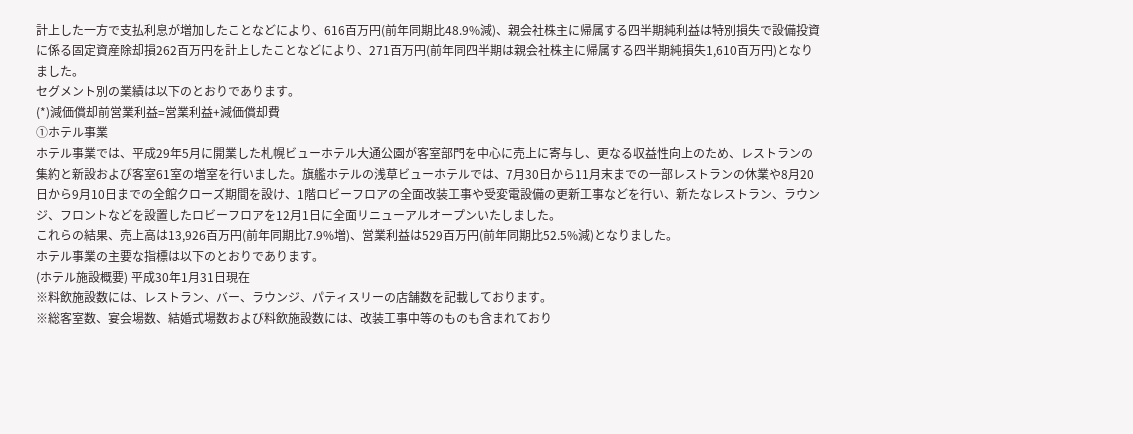計上した一方で支払利息が増加したことなどにより、616百万円(前年同期比48.9%減)、親会社株主に帰属する四半期純利益は特別損失で設備投資に係る固定資産除却損262百万円を計上したことなどにより、271百万円(前年同四半期は親会社株主に帰属する四半期純損失1,610百万円)となりました。
セグメント別の業績は以下のとおりであります。
(*)減価償却前営業利益=営業利益+減価償却費
①ホテル事業
ホテル事業では、平成29年5月に開業した札幌ビューホテル大通公園が客室部門を中心に売上に寄与し、更なる収益性向上のため、レストランの集約と新設および客室61室の増室を行いました。旗艦ホテルの浅草ビューホテルでは、7月30日から11月末までの一部レストランの休業や8月20日から9月10日までの全館クローズ期間を設け、1階ロビーフロアの全面改装工事や受変電設備の更新工事などを行い、新たなレストラン、ラウンジ、フロントなどを設置したロビーフロアを12月1日に全面リニューアルオープンいたしました。
これらの結果、売上高は13,926百万円(前年同期比7.9%増)、営業利益は529百万円(前年同期比52.5%減)となりました。
ホテル事業の主要な指標は以下のとおりであります。
(ホテル施設概要) 平成30年1月31日現在
※料飲施設数には、レストラン、バー、ラウンジ、パティスリーの店舗数を記載しております。
※総客室数、宴会場数、結婚式場数および料飲施設数には、改装工事中等のものも含まれており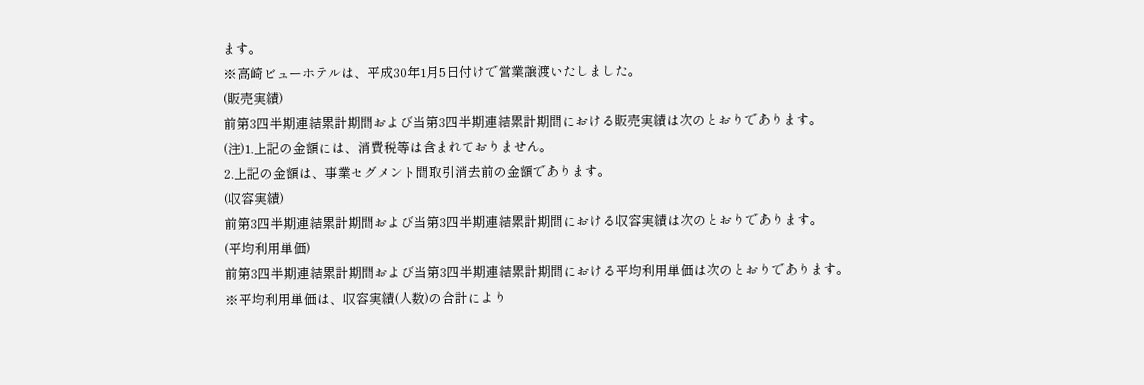ます。
※高崎ビューホテルは、平成30年1月5日付けで営業譲渡いたしました。
(販売実績)
前第3四半期連結累計期間および当第3四半期連結累計期間における販売実績は次のとおりであります。
(注)1.上記の金額には、消費税等は含まれておりません。
2.上記の金額は、事業セグメント間取引消去前の金額であります。
(収容実績)
前第3四半期連結累計期間および当第3四半期連結累計期間における収容実績は次のとおりであります。
(平均利用単価)
前第3四半期連結累計期間および当第3四半期連結累計期間における平均利用単価は次のとおりであります。
※平均利用単価は、収容実績(人数)の合計により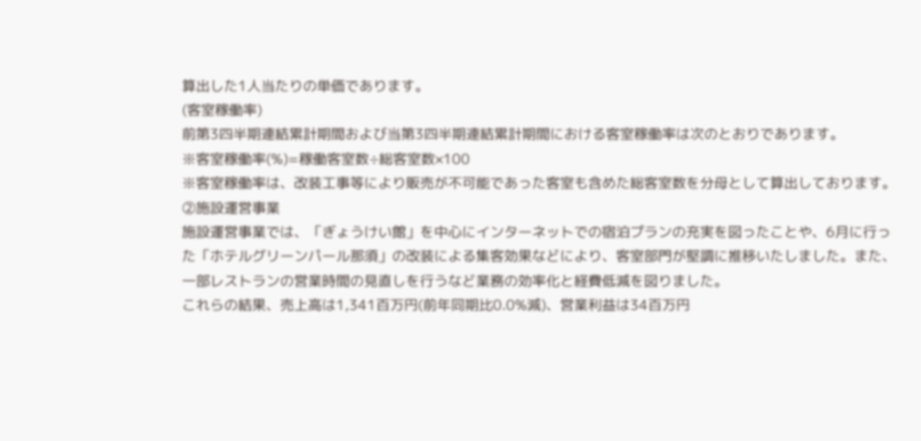算出した1人当たりの単価であります。
(客室稼働率)
前第3四半期連結累計期間および当第3四半期連結累計期間における客室稼働率は次のとおりであります。
※客室稼働率(%)=稼働客室数÷総客室数×100
※客室稼働率は、改装工事等により販売が不可能であった客室も含めた総客室数を分母として算出しております。
②施設運営事業
施設運営事業では、「ぎょうけい館」を中心にインターネットでの宿泊プランの充実を図ったことや、6月に行った「ホテルグリーンパール那須」の改装による集客効果などにより、客室部門が堅調に推移いたしました。また、一部レストランの営業時間の見直しを行うなど業務の効率化と経費低減を図りました。
これらの結果、売上高は1,341百万円(前年同期比0.0%減)、営業利益は34百万円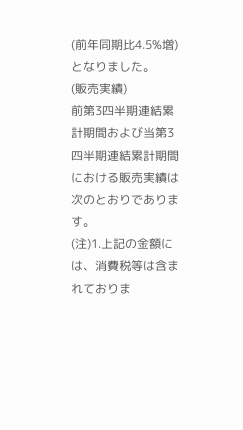(前年同期比4.5%増)となりました。
(販売実績)
前第3四半期連結累計期間および当第3四半期連結累計期間における販売実績は次のとおりであります。
(注)1.上記の金額には、消費税等は含まれておりま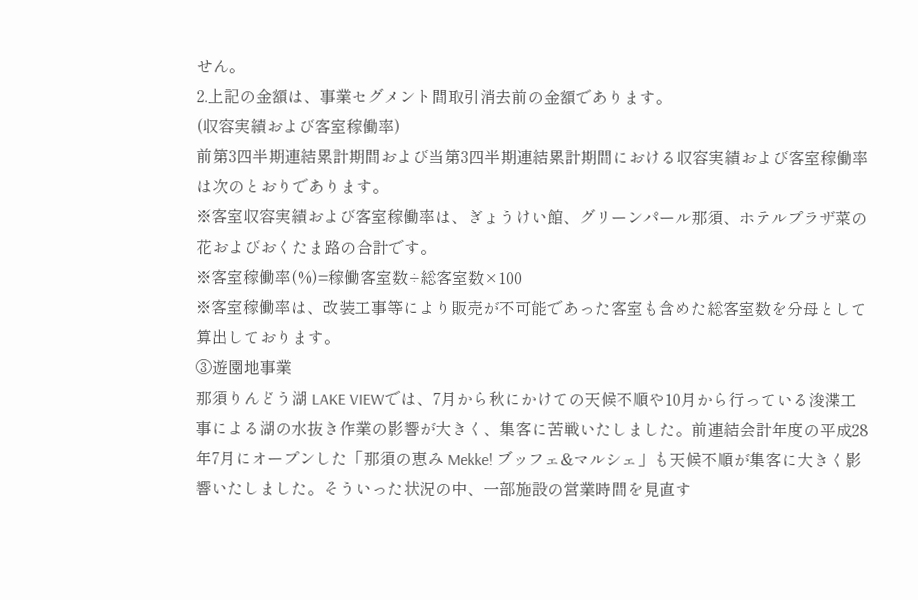せん。
2.上記の金額は、事業セグメント間取引消去前の金額であります。
(収容実績および客室稼働率)
前第3四半期連結累計期間および当第3四半期連結累計期間における収容実績および客室稼働率は次のとおりであります。
※客室収容実績および客室稼働率は、ぎょうけい館、グリーンパール那須、ホテルプラザ菜の花およびおくたま路の合計です。
※客室稼働率(%)=稼働客室数÷総客室数×100
※客室稼働率は、改装工事等により販売が不可能であった客室も含めた総客室数を分母として算出しております。
③遊園地事業
那須りんどう湖 LAKE VIEWでは、7月から秋にかけての天候不順や10月から行っている浚渫工事による湖の水抜き作業の影響が大きく、集客に苦戦いたしました。前連結会計年度の平成28年7月にオープンした「那須の恵み Mekke! ブッフェ&マルシェ」も天候不順が集客に大きく影響いたしました。そういった状況の中、一部施設の営業時間を見直す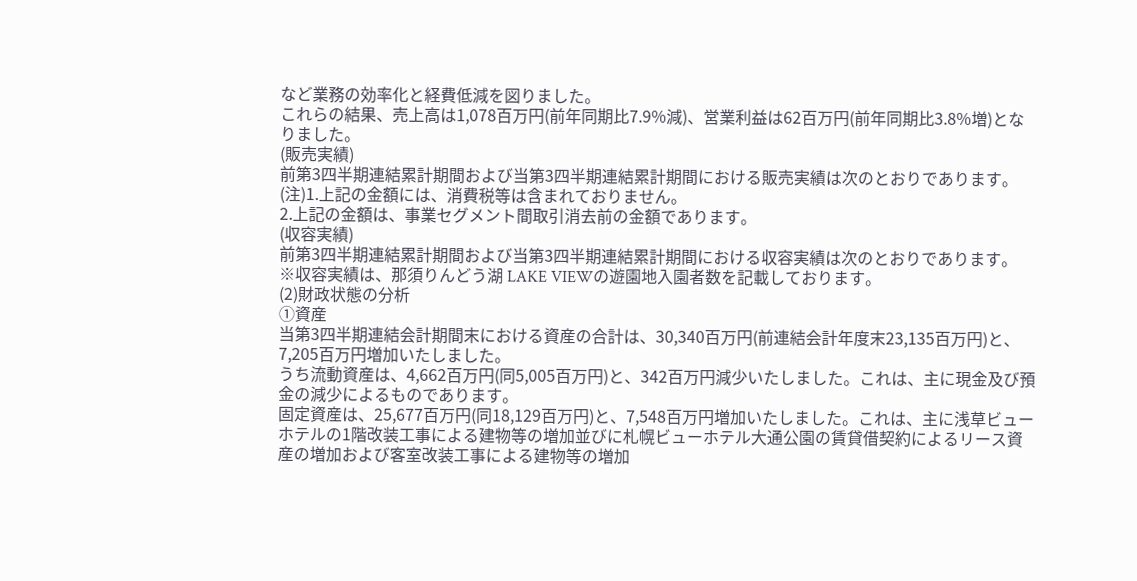など業務の効率化と経費低減を図りました。
これらの結果、売上高は1,078百万円(前年同期比7.9%減)、営業利益は62百万円(前年同期比3.8%増)となりました。
(販売実績)
前第3四半期連結累計期間および当第3四半期連結累計期間における販売実績は次のとおりであります。
(注)1.上記の金額には、消費税等は含まれておりません。
2.上記の金額は、事業セグメント間取引消去前の金額であります。
(収容実績)
前第3四半期連結累計期間および当第3四半期連結累計期間における収容実績は次のとおりであります。
※収容実績は、那須りんどう湖 LAKE VIEWの遊園地入園者数を記載しております。
(2)財政状態の分析
①資産
当第3四半期連結会計期間末における資産の合計は、30,340百万円(前連結会計年度末23,135百万円)と、7,205百万円増加いたしました。
うち流動資産は、4,662百万円(同5,005百万円)と、342百万円減少いたしました。これは、主に現金及び預金の減少によるものであります。
固定資産は、25,677百万円(同18,129百万円)と、7,548百万円増加いたしました。これは、主に浅草ビューホテルの1階改装工事による建物等の増加並びに札幌ビューホテル大通公園の賃貸借契約によるリース資産の増加および客室改装工事による建物等の増加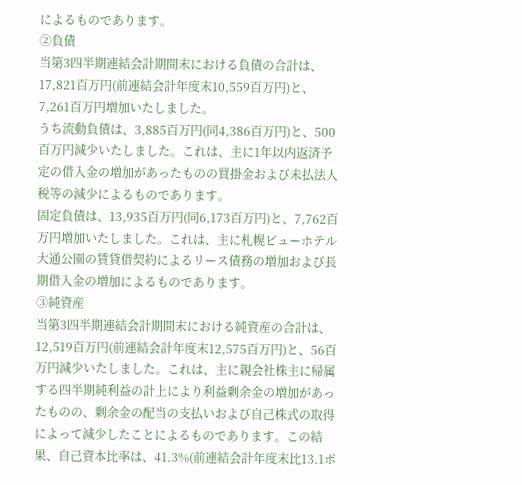によるものであります。
②負債
当第3四半期連結会計期間末における負債の合計は、17,821百万円(前連結会計年度末10,559百万円)と、7,261百万円増加いたしました。
うち流動負債は、3,885百万円(同4,386百万円)と、500百万円減少いたしました。これは、主に1年以内返済予定の借入金の増加があったものの買掛金および未払法人税等の減少によるものであります。
固定負債は、13,935百万円(同6,173百万円)と、7,762百万円増加いたしました。これは、主に札幌ビューホテル大通公園の賃貸借契約によるリース債務の増加および長期借入金の増加によるものであります。
③純資産
当第3四半期連結会計期間末における純資産の合計は、12,519百万円(前連結会計年度末12,575百万円)と、56百万円減少いたしました。これは、主に親会社株主に帰属する四半期純利益の計上により利益剰余金の増加があったものの、剰余金の配当の支払いおよび自己株式の取得によって減少したことによるものであります。この結果、自己資本比率は、41.3%(前連結会計年度末比13.1ポ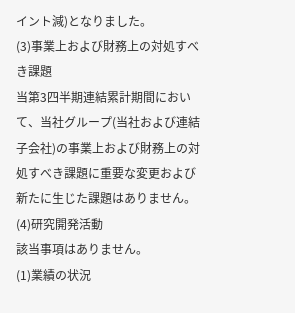イント減)となりました。
(3)事業上および財務上の対処すべき課題
当第3四半期連結累計期間において、当社グループ(当社および連結子会社)の事業上および財務上の対処すべき課題に重要な変更および新たに生じた課題はありません。
(4)研究開発活動
該当事項はありません。
(1)業績の状況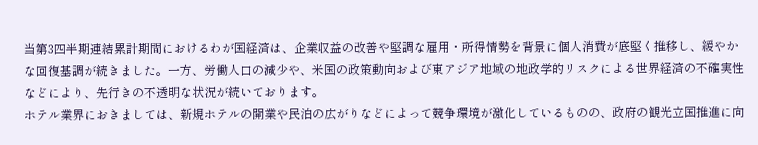当第3四半期連結累計期間におけるわが国経済は、企業収益の改善や堅調な雇用・所得情勢を背景に個人消費が底堅く推移し、緩やかな回復基調が続きました。一方、労働人口の減少や、米国の政策動向および東アジア地域の地政学的リスクによる世界経済の不確実性などにより、先行きの不透明な状況が続いております。
ホテル業界におきましては、新規ホテルの開業や民泊の広がりなどによって競争環境が激化しているものの、政府の観光立国推進に向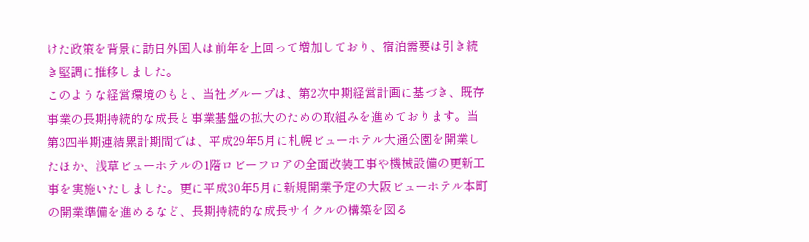けた政策を背景に訪日外国人は前年を上回って増加しており、宿泊需要は引き続き堅調に推移しました。
このような経営環境のもと、当社グループは、第2次中期経営計画に基づき、既存事業の長期持続的な成長と事業基盤の拡大のための取組みを進めております。当第3四半期連結累計期間では、平成29年5月に札幌ビューホテル大通公園を開業したほか、浅草ビューホテルの1階ロビーフロアの全面改装工事や機械設備の更新工事を実施いたしました。更に平成30年5月に新規開業予定の大阪ビューホテル本町の開業準備を進めるなど、長期持続的な成長サイクルの構築を図る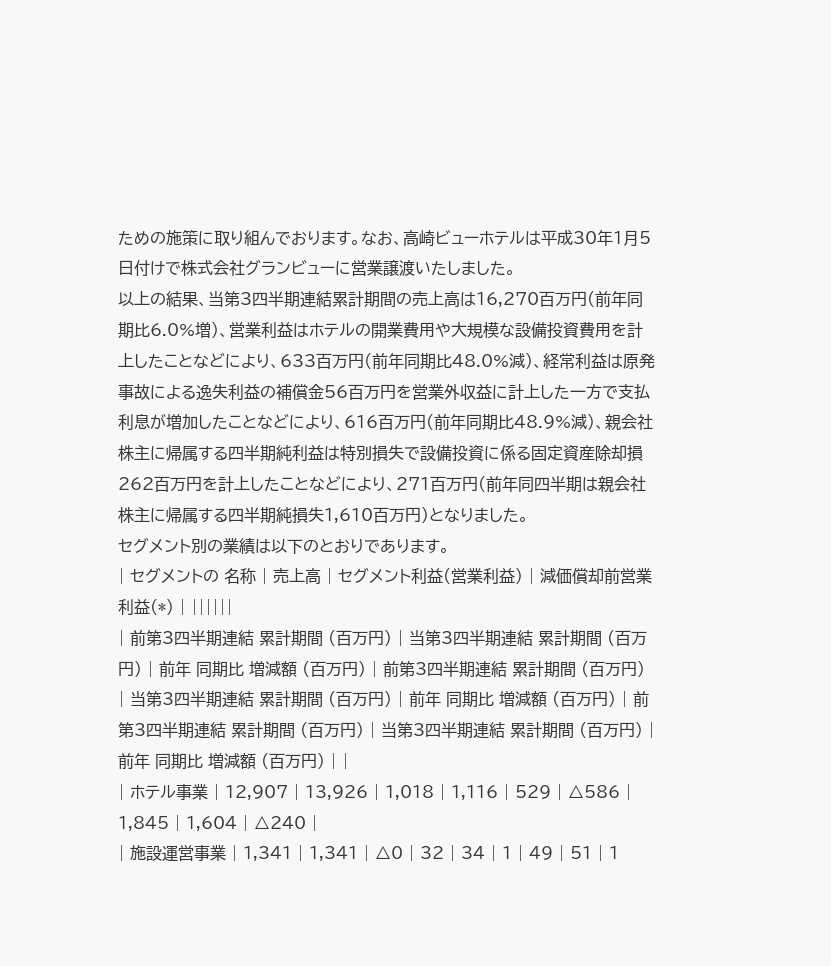ための施策に取り組んでおります。なお、高崎ビューホテルは平成30年1月5日付けで株式会社グランビューに営業譲渡いたしました。
以上の結果、当第3四半期連結累計期間の売上高は16,270百万円(前年同期比6.0%増)、営業利益はホテルの開業費用や大規模な設備投資費用を計上したことなどにより、633百万円(前年同期比48.0%減)、経常利益は原発事故による逸失利益の補償金56百万円を営業外収益に計上した一方で支払利息が増加したことなどにより、616百万円(前年同期比48.9%減)、親会社株主に帰属する四半期純利益は特別損失で設備投資に係る固定資産除却損262百万円を計上したことなどにより、271百万円(前年同四半期は親会社株主に帰属する四半期純損失1,610百万円)となりました。
セグメント別の業績は以下のとおりであります。
| セグメントの 名称 | 売上高 | セグメント利益(営業利益) | 減価償却前営業利益(*) | ||||||
| 前第3四半期連結 累計期間 (百万円) | 当第3四半期連結 累計期間 (百万円) | 前年 同期比 増減額 (百万円) | 前第3四半期連結 累計期間 (百万円) | 当第3四半期連結 累計期間 (百万円) | 前年 同期比 増減額 (百万円) | 前第3四半期連結 累計期間 (百万円) | 当第3四半期連結 累計期間 (百万円) | 前年 同期比 増減額 (百万円) | |
| ホテル事業 | 12,907 | 13,926 | 1,018 | 1,116 | 529 | △586 | 1,845 | 1,604 | △240 |
| 施設運営事業 | 1,341 | 1,341 | △0 | 32 | 34 | 1 | 49 | 51 | 1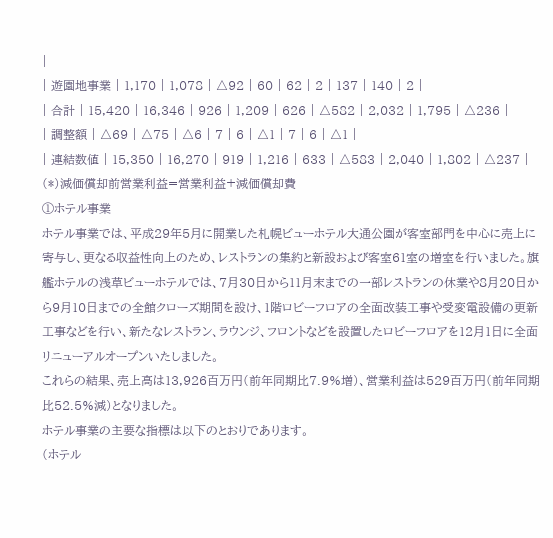|
| 遊園地事業 | 1,170 | 1,078 | △92 | 60 | 62 | 2 | 137 | 140 | 2 |
| 合計 | 15,420 | 16,346 | 926 | 1,209 | 626 | △582 | 2,032 | 1,795 | △236 |
| 調整額 | △69 | △75 | △6 | 7 | 6 | △1 | 7 | 6 | △1 |
| 連結数値 | 15,350 | 16,270 | 919 | 1,216 | 633 | △583 | 2,040 | 1,802 | △237 |
(*)減価償却前営業利益=営業利益+減価償却費
①ホテル事業
ホテル事業では、平成29年5月に開業した札幌ビューホテル大通公園が客室部門を中心に売上に寄与し、更なる収益性向上のため、レストランの集約と新設および客室61室の増室を行いました。旗艦ホテルの浅草ビューホテルでは、7月30日から11月末までの一部レストランの休業や8月20日から9月10日までの全館クローズ期間を設け、1階ロビーフロアの全面改装工事や受変電設備の更新工事などを行い、新たなレストラン、ラウンジ、フロントなどを設置したロビーフロアを12月1日に全面リニューアルオープンいたしました。
これらの結果、売上高は13,926百万円(前年同期比7.9%増)、営業利益は529百万円(前年同期比52.5%減)となりました。
ホテル事業の主要な指標は以下のとおりであります。
(ホテル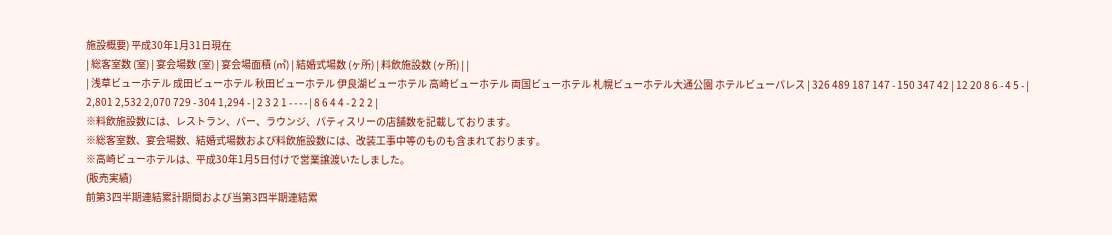施設概要) 平成30年1月31日現在
| 総客室数 (室) | 宴会場数 (室) | 宴会場面積 (㎡) | 結婚式場数 (ヶ所) | 料飲施設数 (ヶ所) | |
| 浅草ビューホテル 成田ビューホテル 秋田ビューホテル 伊良湖ビューホテル 高崎ビューホテル 両国ビューホテル 札幌ビューホテル大通公園 ホテルビューパレス | 326 489 187 147 - 150 347 42 | 12 20 8 6 - 4 5 - | 2,801 2,532 2,070 729 - 304 1,294 - | 2 3 2 1 - - - - | 8 6 4 4 - 2 2 2 |
※料飲施設数には、レストラン、バー、ラウンジ、パティスリーの店舗数を記載しております。
※総客室数、宴会場数、結婚式場数および料飲施設数には、改装工事中等のものも含まれております。
※高崎ビューホテルは、平成30年1月5日付けで営業譲渡いたしました。
(販売実績)
前第3四半期連結累計期間および当第3四半期連結累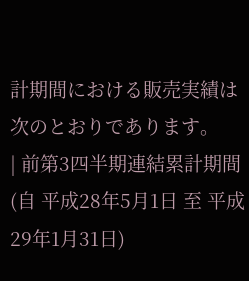計期間における販売実績は次のとおりであります。
| 前第3四半期連結累計期間 (自 平成28年5月1日 至 平成29年1月31日)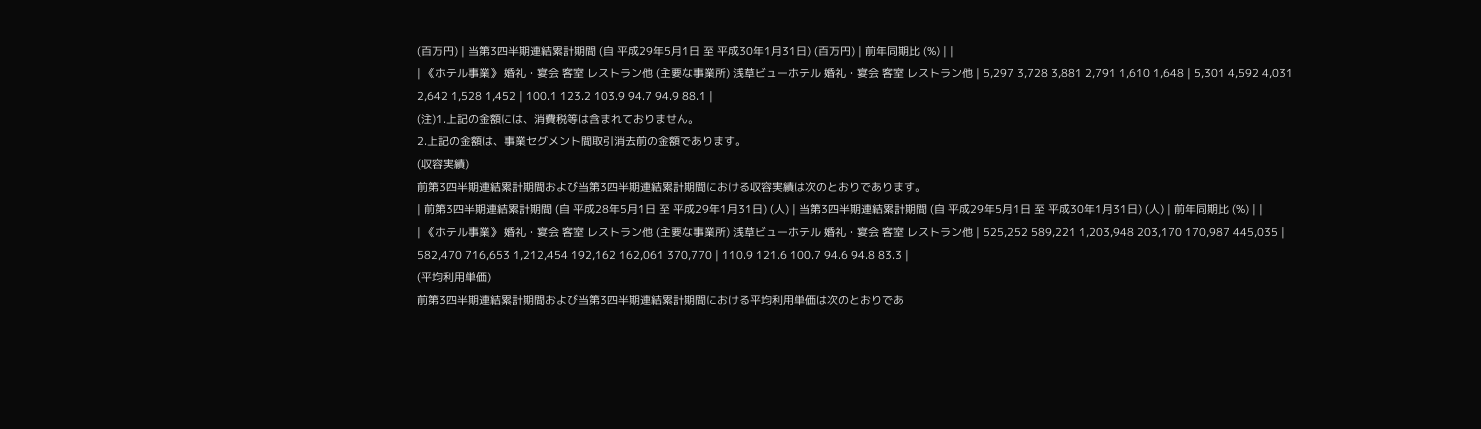(百万円) | 当第3四半期連結累計期間 (自 平成29年5月1日 至 平成30年1月31日) (百万円) | 前年同期比 (%) | |
| 《ホテル事業》 婚礼・宴会 客室 レストラン他 (主要な事業所) 浅草ビューホテル 婚礼・宴会 客室 レストラン他 | 5,297 3,728 3,881 2,791 1,610 1,648 | 5,301 4,592 4,031 2,642 1,528 1,452 | 100.1 123.2 103.9 94.7 94.9 88.1 |
(注)1.上記の金額には、消費税等は含まれておりません。
2.上記の金額は、事業セグメント間取引消去前の金額であります。
(収容実績)
前第3四半期連結累計期間および当第3四半期連結累計期間における収容実績は次のとおりであります。
| 前第3四半期連結累計期間 (自 平成28年5月1日 至 平成29年1月31日) (人) | 当第3四半期連結累計期間 (自 平成29年5月1日 至 平成30年1月31日) (人) | 前年同期比 (%) | |
| 《ホテル事業》 婚礼・宴会 客室 レストラン他 (主要な事業所) 浅草ビューホテル 婚礼・宴会 客室 レストラン他 | 525,252 589,221 1,203,948 203,170 170,987 445,035 | 582,470 716,653 1,212,454 192,162 162,061 370,770 | 110.9 121.6 100.7 94.6 94.8 83.3 |
(平均利用単価)
前第3四半期連結累計期間および当第3四半期連結累計期間における平均利用単価は次のとおりであ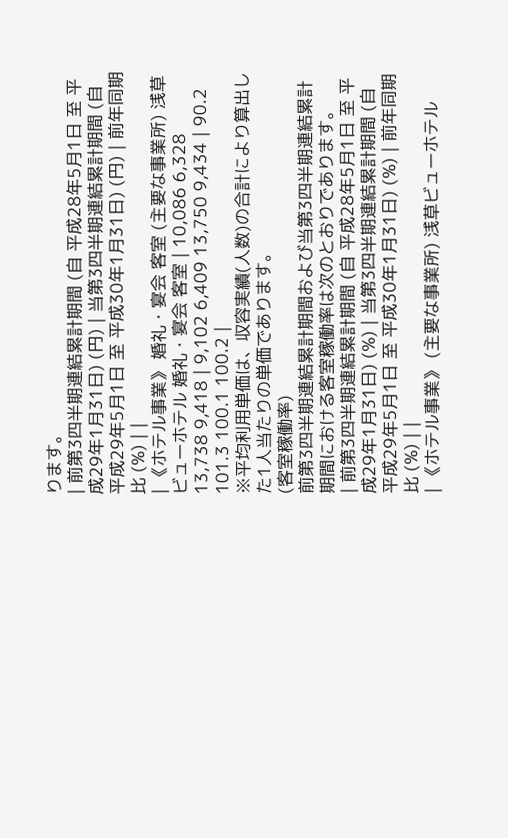ります。
| 前第3四半期連結累計期間 (自 平成28年5月1日 至 平成29年1月31日) (円) | 当第3四半期連結累計期間 (自 平成29年5月1日 至 平成30年1月31日) (円) | 前年同期比 (%) | |
| 《ホテル事業》 婚礼・宴会 客室 (主要な事業所) 浅草ビューホテル 婚礼・宴会 客室 | 10,086 6,328 13,738 9,418 | 9,102 6,409 13,750 9,434 | 90.2 101.3 100.1 100.2 |
※平均利用単価は、収容実績(人数)の合計により算出した1人当たりの単価であります。
(客室稼働率)
前第3四半期連結累計期間および当第3四半期連結累計期間における客室稼働率は次のとおりであります。
| 前第3四半期連結累計期間 (自 平成28年5月1日 至 平成29年1月31日) (%) | 当第3四半期連結累計期間 (自 平成29年5月1日 至 平成30年1月31日) (%) | 前年同期比 (%) | |
| 《ホテル事業》 (主要な事業所) 浅草ビューホテル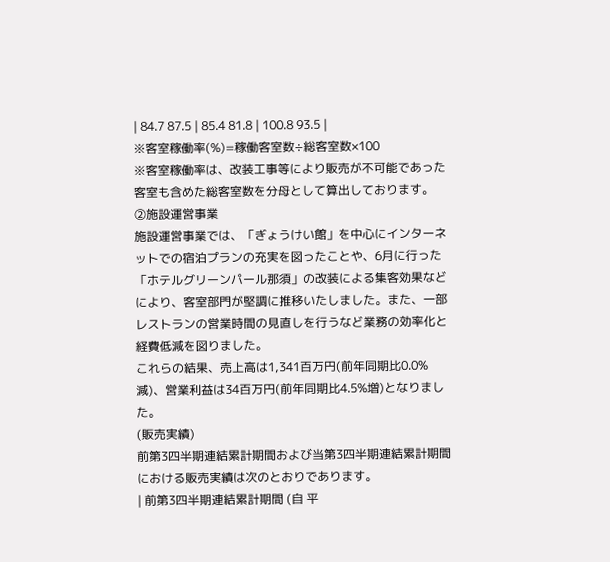| 84.7 87.5 | 85.4 81.8 | 100.8 93.5 |
※客室稼働率(%)=稼働客室数÷総客室数×100
※客室稼働率は、改装工事等により販売が不可能であった客室も含めた総客室数を分母として算出しております。
②施設運営事業
施設運営事業では、「ぎょうけい館」を中心にインターネットでの宿泊プランの充実を図ったことや、6月に行った「ホテルグリーンパール那須」の改装による集客効果などにより、客室部門が堅調に推移いたしました。また、一部レストランの営業時間の見直しを行うなど業務の効率化と経費低減を図りました。
これらの結果、売上高は1,341百万円(前年同期比0.0%減)、営業利益は34百万円(前年同期比4.5%増)となりました。
(販売実績)
前第3四半期連結累計期間および当第3四半期連結累計期間における販売実績は次のとおりであります。
| 前第3四半期連結累計期間 (自 平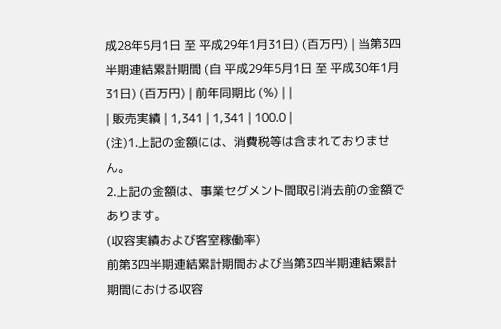成28年5月1日 至 平成29年1月31日) (百万円) | 当第3四半期連結累計期間 (自 平成29年5月1日 至 平成30年1月31日) (百万円) | 前年同期比 (%) | |
| 販売実績 | 1,341 | 1,341 | 100.0 |
(注)1.上記の金額には、消費税等は含まれておりません。
2.上記の金額は、事業セグメント間取引消去前の金額であります。
(収容実績および客室稼働率)
前第3四半期連結累計期間および当第3四半期連結累計期間における収容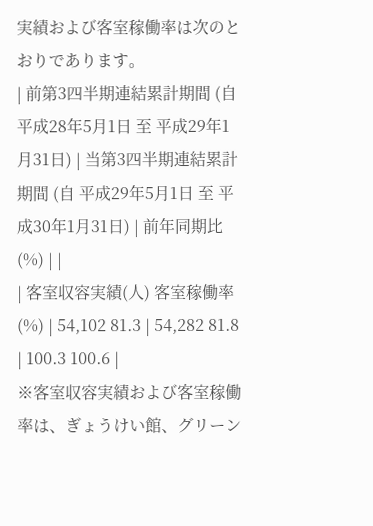実績および客室稼働率は次のとおりであります。
| 前第3四半期連結累計期間 (自 平成28年5月1日 至 平成29年1月31日) | 当第3四半期連結累計期間 (自 平成29年5月1日 至 平成30年1月31日) | 前年同期比 (%) | |
| 客室収容実績(人) 客室稼働率(%) | 54,102 81.3 | 54,282 81.8 | 100.3 100.6 |
※客室収容実績および客室稼働率は、ぎょうけい館、グリーン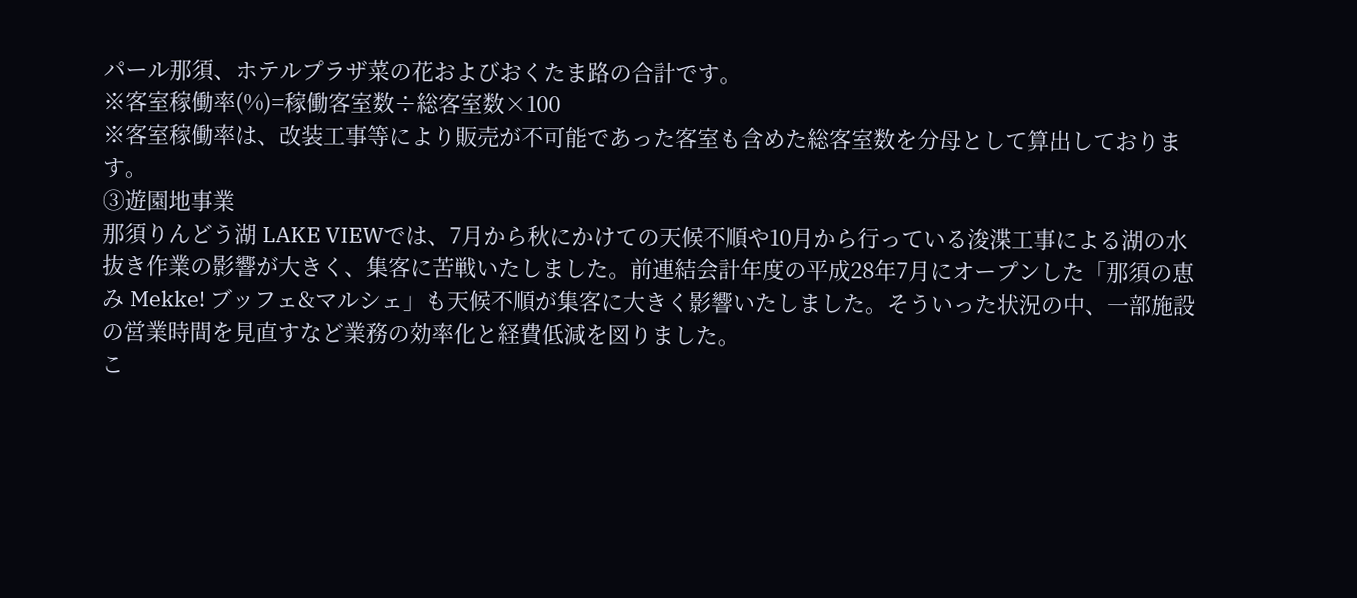パール那須、ホテルプラザ菜の花およびおくたま路の合計です。
※客室稼働率(%)=稼働客室数÷総客室数×100
※客室稼働率は、改装工事等により販売が不可能であった客室も含めた総客室数を分母として算出しております。
③遊園地事業
那須りんどう湖 LAKE VIEWでは、7月から秋にかけての天候不順や10月から行っている浚渫工事による湖の水抜き作業の影響が大きく、集客に苦戦いたしました。前連結会計年度の平成28年7月にオープンした「那須の恵み Mekke! ブッフェ&マルシェ」も天候不順が集客に大きく影響いたしました。そういった状況の中、一部施設の営業時間を見直すなど業務の効率化と経費低減を図りました。
こ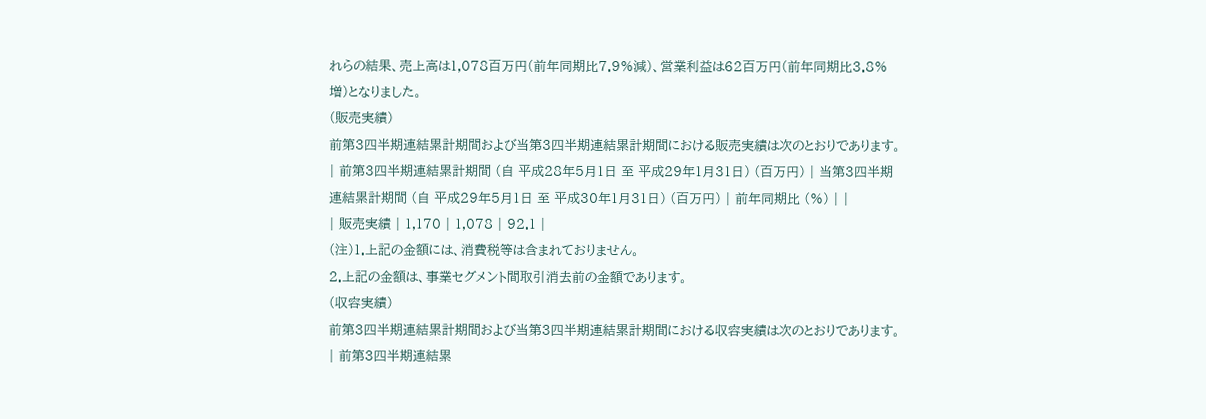れらの結果、売上高は1,078百万円(前年同期比7.9%減)、営業利益は62百万円(前年同期比3.8%増)となりました。
(販売実績)
前第3四半期連結累計期間および当第3四半期連結累計期間における販売実績は次のとおりであります。
| 前第3四半期連結累計期間 (自 平成28年5月1日 至 平成29年1月31日) (百万円) | 当第3四半期連結累計期間 (自 平成29年5月1日 至 平成30年1月31日) (百万円) | 前年同期比 (%) | |
| 販売実績 | 1,170 | 1,078 | 92.1 |
(注)1.上記の金額には、消費税等は含まれておりません。
2.上記の金額は、事業セグメント間取引消去前の金額であります。
(収容実績)
前第3四半期連結累計期間および当第3四半期連結累計期間における収容実績は次のとおりであります。
| 前第3四半期連結累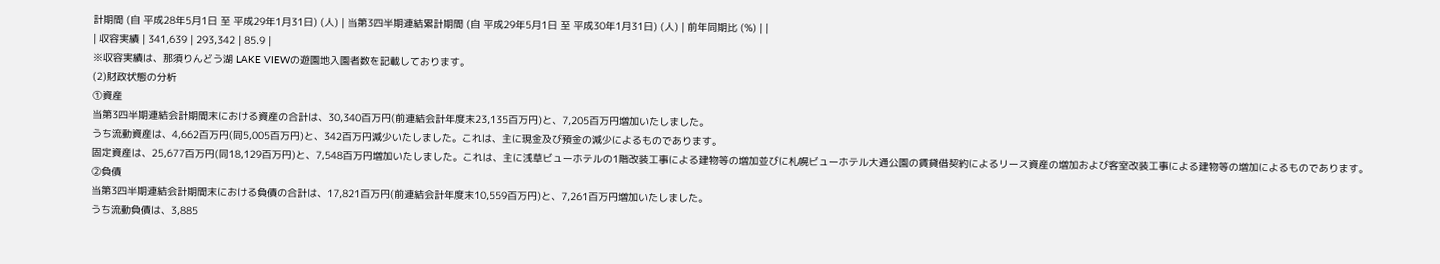計期間 (自 平成28年5月1日 至 平成29年1月31日) (人) | 当第3四半期連結累計期間 (自 平成29年5月1日 至 平成30年1月31日) (人) | 前年同期比 (%) | |
| 収容実績 | 341,639 | 293,342 | 85.9 |
※収容実績は、那須りんどう湖 LAKE VIEWの遊園地入園者数を記載しております。
(2)財政状態の分析
①資産
当第3四半期連結会計期間末における資産の合計は、30,340百万円(前連結会計年度末23,135百万円)と、7,205百万円増加いたしました。
うち流動資産は、4,662百万円(同5,005百万円)と、342百万円減少いたしました。これは、主に現金及び預金の減少によるものであります。
固定資産は、25,677百万円(同18,129百万円)と、7,548百万円増加いたしました。これは、主に浅草ビューホテルの1階改装工事による建物等の増加並びに札幌ビューホテル大通公園の賃貸借契約によるリース資産の増加および客室改装工事による建物等の増加によるものであります。
②負債
当第3四半期連結会計期間末における負債の合計は、17,821百万円(前連結会計年度末10,559百万円)と、7,261百万円増加いたしました。
うち流動負債は、3,885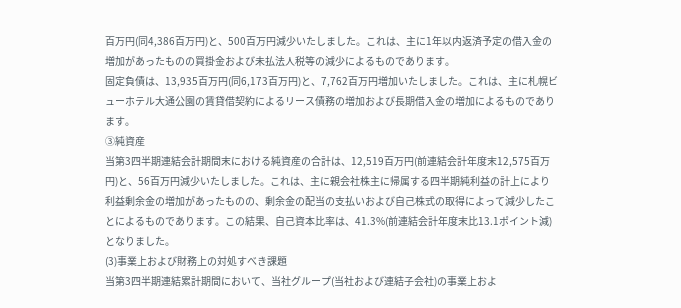百万円(同4,386百万円)と、500百万円減少いたしました。これは、主に1年以内返済予定の借入金の増加があったものの買掛金および未払法人税等の減少によるものであります。
固定負債は、13,935百万円(同6,173百万円)と、7,762百万円増加いたしました。これは、主に札幌ビューホテル大通公園の賃貸借契約によるリース債務の増加および長期借入金の増加によるものであります。
③純資産
当第3四半期連結会計期間末における純資産の合計は、12,519百万円(前連結会計年度末12,575百万円)と、56百万円減少いたしました。これは、主に親会社株主に帰属する四半期純利益の計上により利益剰余金の増加があったものの、剰余金の配当の支払いおよび自己株式の取得によって減少したことによるものであります。この結果、自己資本比率は、41.3%(前連結会計年度末比13.1ポイント減)となりました。
(3)事業上および財務上の対処すべき課題
当第3四半期連結累計期間において、当社グループ(当社および連結子会社)の事業上およ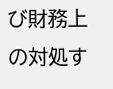び財務上の対処す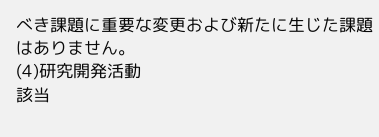べき課題に重要な変更および新たに生じた課題はありません。
(4)研究開発活動
該当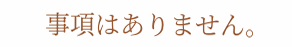事項はありません。